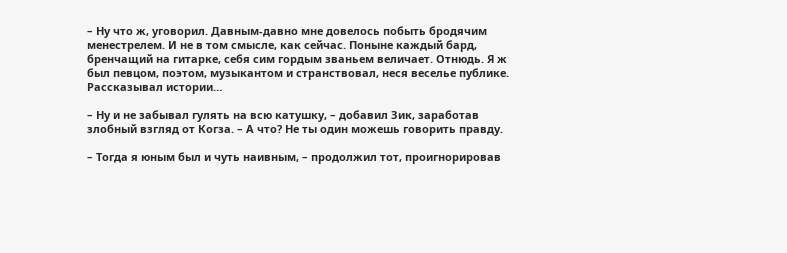– Ну что ж, уговорил. Давным-давно мне довелось побыть бродячим менестрелем. И не в том смысле, как сейчас. Поныне каждый бард, бренчащий на гитарке, себя сим гордым званьем величает. Отнюдь. Я ж был певцом, поэтом, музыкантом и странствовал, неся веселье публике. Рассказывал истории…

– Ну и не забывал гулять на всю катушку, – добавил Зик, заработав злобный взгляд от Когза. – А что? Не ты один можешь говорить правду.

– Тогда я юным был и чуть наивным, – продолжил тот, проигнорировав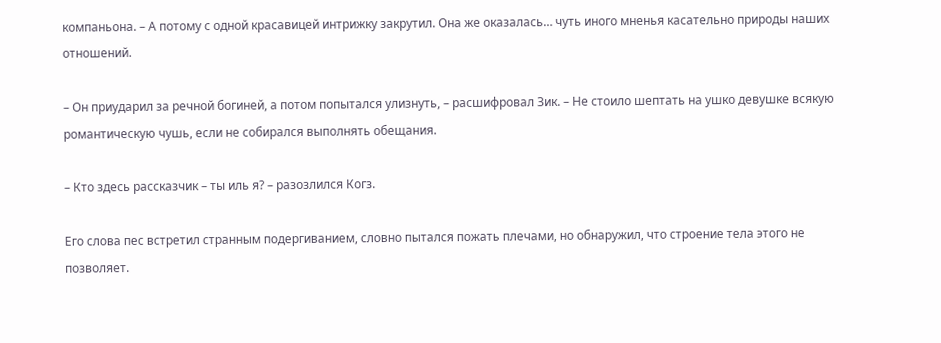компаньона. – А потому с одной красавицей интрижку закрутил. Она же оказалась… чуть иного мненья касательно природы наших отношений.

– Он приударил за речной богиней, а потом попытался улизнуть, – расшифровал Зик. – Не стоило шептать на ушко девушке всякую романтическую чушь, если не собирался выполнять обещания.

– Кто здесь рассказчик – ты иль я? – разозлился Когз.

Его слова пес встретил странным подергиванием, словно пытался пожать плечами, но обнаружил, что строение тела этого не позволяет.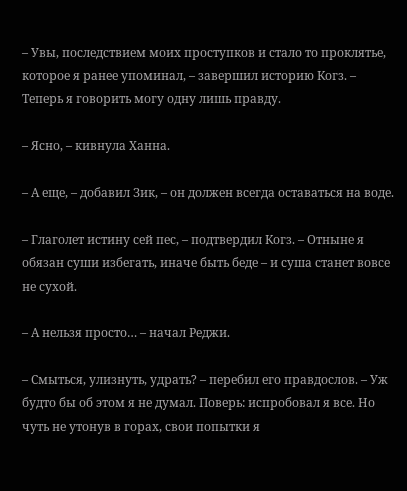– Увы, последствием моих проступков и стало то проклятье, которое я ранее упоминал, – завершил историю Когз. – Теперь я говорить могу одну лишь правду.

– Ясно, – кивнула Ханна.

– А еще, – добавил Зик, – он должен всегда оставаться на воде.

– Глаголет истину сей пес, – подтвердил Когз. – Отныне я обязан суши избегать, иначе быть беде – и суша станет вовсе не сухой.

– А нельзя просто… – начал Реджи.

– Смыться, улизнуть, удрать? – перебил его правдослов. – Уж будто бы об этом я не думал. Поверь: испробовал я все. Но чуть не утонув в горах, свои попытки я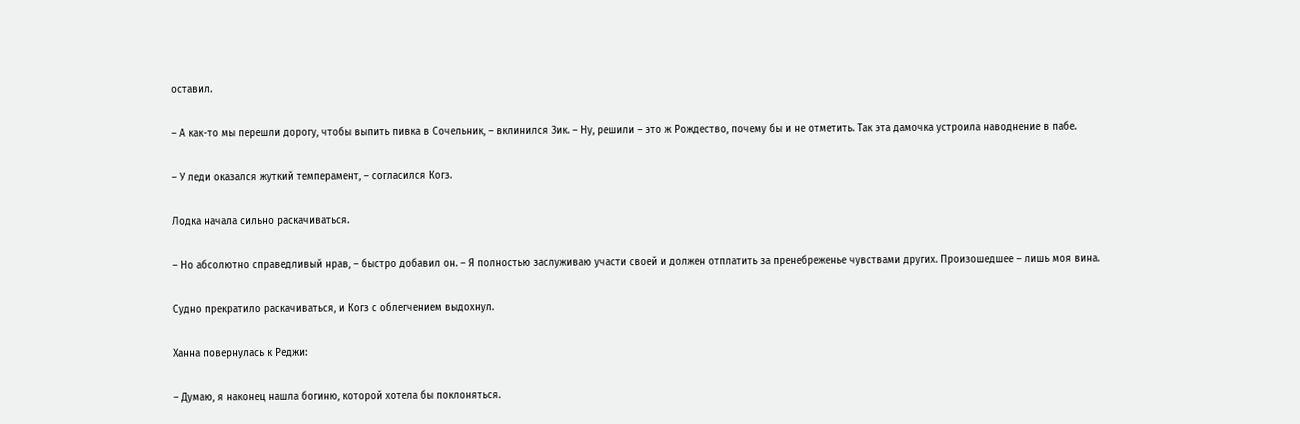оставил.

– А как-то мы перешли дорогу, чтобы выпить пивка в Сочельник, – вклинился Зик. – Ну, решили – это ж Рождество, почему бы и не отметить. Так эта дамочка устроила наводнение в пабе.

– У леди оказался жуткий темперамент, – согласился Когз.

Лодка начала сильно раскачиваться.

– Но абсолютно справедливый нрав, – быстро добавил он. – Я полностью заслуживаю участи своей и должен отплатить за пренебреженье чувствами других. Произошедшее – лишь моя вина.

Судно прекратило раскачиваться, и Когз с облегчением выдохнул.

Ханна повернулась к Реджи:

– Думаю, я наконец нашла богиню, которой хотела бы поклоняться.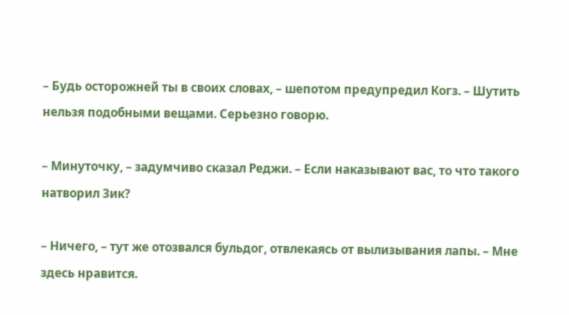– Будь осторожней ты в своих словах, – шепотом предупредил Когз. – Шутить нельзя подобными вещами. Серьезно говорю.

– Минуточку, – задумчиво сказал Реджи. – Если наказывают вас, то что такого натворил Зик?

– Ничего, – тут же отозвался бульдог, отвлекаясь от вылизывания лапы. – Мне здесь нравится.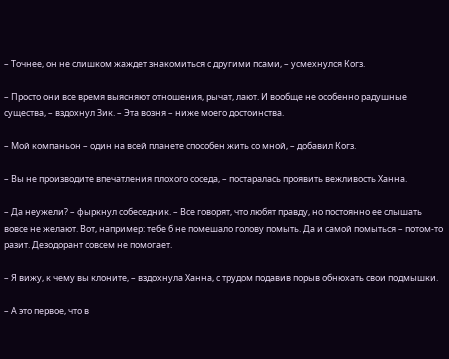– Точнее, он не слишком жаждет знакомиться с другими псами, – усмехнулся Когз.

– Просто они все время выясняют отношения, рычат, лают. И вообще не особенно радушные существа, – вздохнул Зик. – Эта возня – ниже моего достоинства.

– Мой компаньон – один на всей планете способен жить со мной, – добавил Когз.

– Вы не производите впечатления плохого соседа, – постаралась проявить вежливость Ханна.

– Да неужели? – фыркнул собеседник. – Все говорят, что любят правду, но постоянно ее слышать вовсе не желают. Вот, например: тебе б не помешало голову помыть. Да и самой помыться – потом-то разит. Дезодорант совсем не помогает.

– Я вижу, к чему вы клоните, – вздохнула Ханна, с трудом подавив порыв обнюхать свои подмышки.

– А это первое, что в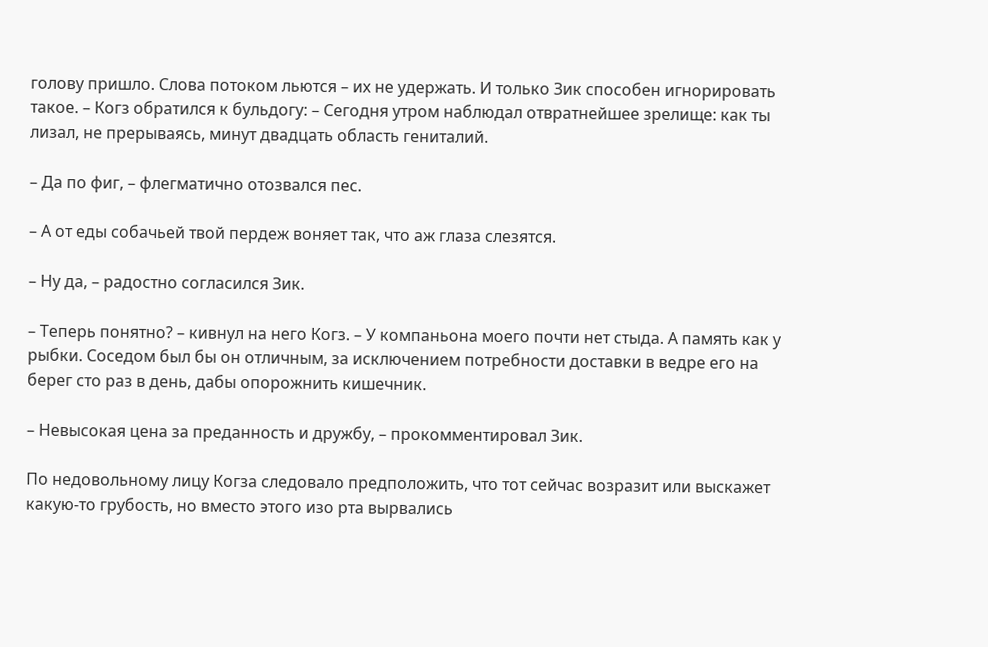голову пришло. Слова потоком льются – их не удержать. И только Зик способен игнорировать такое. – Когз обратился к бульдогу: – Сегодня утром наблюдал отвратнейшее зрелище: как ты лизал, не прерываясь, минут двадцать область гениталий.

– Да по фиг, – флегматично отозвался пес.

– А от еды собачьей твой пердеж воняет так, что аж глаза слезятся.

– Ну да, – радостно согласился Зик.

– Теперь понятно? – кивнул на него Когз. – У компаньона моего почти нет стыда. А память как у рыбки. Соседом был бы он отличным, за исключением потребности доставки в ведре его на берег сто раз в день, дабы опорожнить кишечник.

– Невысокая цена за преданность и дружбу, – прокомментировал Зик.

По недовольному лицу Когза следовало предположить, что тот сейчас возразит или выскажет какую-то грубость, но вместо этого изо рта вырвались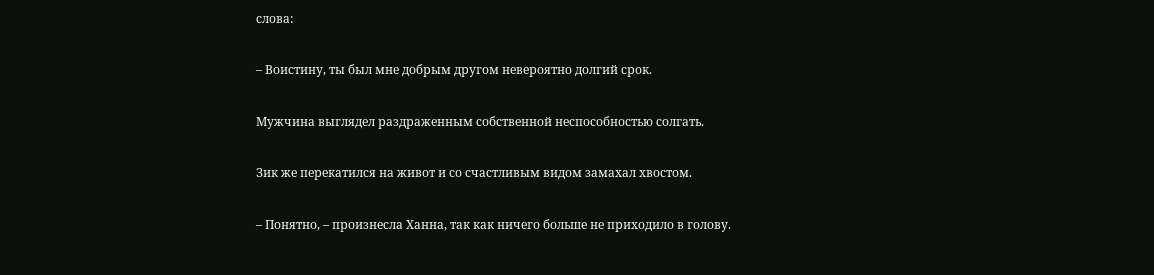слова:

– Воистину, ты был мне добрым другом невероятно долгий срок.

Мужчина выглядел раздраженным собственной неспособностью солгать.

Зик же перекатился на живот и со счастливым видом замахал хвостом.

– Понятно, – произнесла Ханна, так как ничего больше не приходило в голову.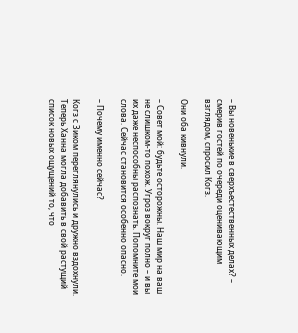– Вы новенькие в сверхъестественных делах? – смерив гостей по очереди оценивающим взглядом, спросил Когз.

Они оба кивнули.

– Совет мой: будьте осторожны. Наш мир на ваш не слишком-то похож. Угроз вокруг полно – и вы их даже неспособны распознать. Попомните мои слова. Сейчас становится особенно опасно.

– Почему именно сейчас?

Когз с Зиком переглянулись и дружно вздохнули. Теперь Ханна могла добавить в свой растущий список новых ощущений то, что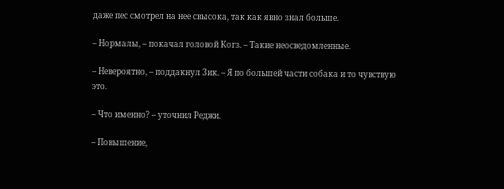даже пес смотрел на нее свысока, так как явно знал больше.

– Нормалы, – покачал головой Когз. – Такие неосведомленные.

– Невероятно, – поддакнул Зик. – Я по большей части собака и то чувствую это.

– Что именно? – уточнил Реджи.

– Повышение,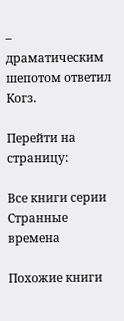– драматическим шепотом ответил Когз.

Перейти на страницу:

Все книги серии Странные времена

Похожие книги